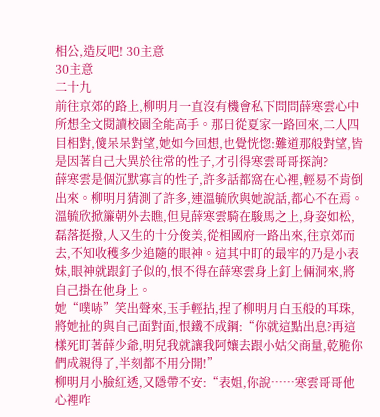相公,造反吧! 30主意
30主意
二十九
前往京郊的路上,柳明月一直沒有機會私下問問薛寒雲心中所想全文閱讀校園全能高手。那日從夏家一路回來,二人四目相對,傻呆呆對望,她如今回想,也覺恍惚:難道那般對望,皆是因著自己大異於往常的性子,才引得寒雲哥哥探詢?
薛寒雲是個沉默寡言的性子,許多話都窩在心裡,輕易不肯倒出來。柳明月猜測了許多,連溫毓欣與她說話,都心不在焉。
溫毓欣掀簾朝外去瞧,但見薛寒雲騎在駿馬之上,身姿如松,磊落挺撥,人又生的十分俊美,從相國府一路出來,往京郊而去,不知收穫多少追隨的眼神。這其中盯的最牢的乃是小表妹,眼神就跟釘子似的,恨不得在薛寒雲身上釘上倆洞來,將自己掛在他身上。
她“噗哧”笑出聲來,玉手輕拈,捏了柳明月白玉般的耳珠,將她扯的與自己面對面,恨鐵不成鋼:“你就這點出息?再這樣死盯著薛少爺,明兒我就讓我阿孃去跟小姑父商量,乾脆你們成親得了,半刻都不用分開!”
柳明月小臉紅透,又隱帶不安:“表姐,你說……寒雲哥哥他心裡咋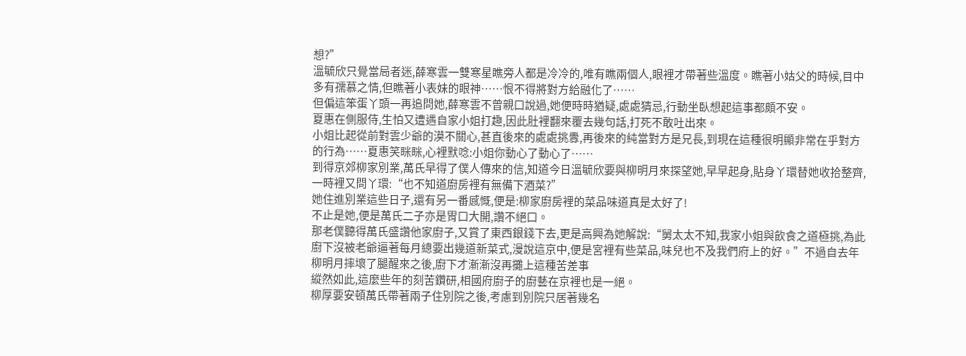想?”
溫毓欣只覺當局者迷,薛寒雲一雙寒星瞧旁人都是冷冷的,唯有瞧兩個人,眼裡才帶著些溫度。瞧著小姑父的時候,目中多有孺慕之情,但瞧著小表妹的眼神……恨不得將對方給融化了……
但偏這笨蛋丫頭一再追問她,薛寒雲不曾親口說過,她便時時猶疑,處處猜忌,行動坐臥想起這事都頗不安。
夏惠在側服侍,生怕又遭遇自家小姐打趣,因此肚裡翻來覆去幾句話,打死不敢吐出來。
小姐比起從前對雲少爺的漠不關心,甚直後來的處處挑釁,再後來的純當對方是兄長,到現在這種很明顯非常在乎對方的行為……夏惠笑眯眯,心裡默唸:小姐你動心了動心了……
到得京郊柳家別業,萬氏早得了僕人傳來的信,知道今日溫毓欣要與柳明月來探望她,早早起身,貼身丫環替她收拾整齊,一時裡又問丫環:“也不知道廚房裡有無備下酒菜?”
她住進別業這些日子,還有另一番感慨,便是:柳家廚房裡的菜品味道真是太好了!
不止是她,便是萬氏二子亦是胃口大開,讚不絕口。
那老僕聽得萬氏盛讚他家廚子,又賞了東西銀錢下去,更是高興為她解說:“舅太太不知,我家小姐與飲食之道極挑,為此廚下沒被老爺逼著每月總要出幾道新菜式,漫說這京中,便是宮裡有些菜品,味兒也不及我們府上的好。”不過自去年柳明月摔壞了腿醒來之後,廚下才漸漸沒再攤上這種苦差事
縱然如此,這麼些年的刻苦鑽研,相國府廚子的廚藝在京裡也是一絕。
柳厚要安頓萬氏帶著兩子住別院之後,考慮到別院只居著幾名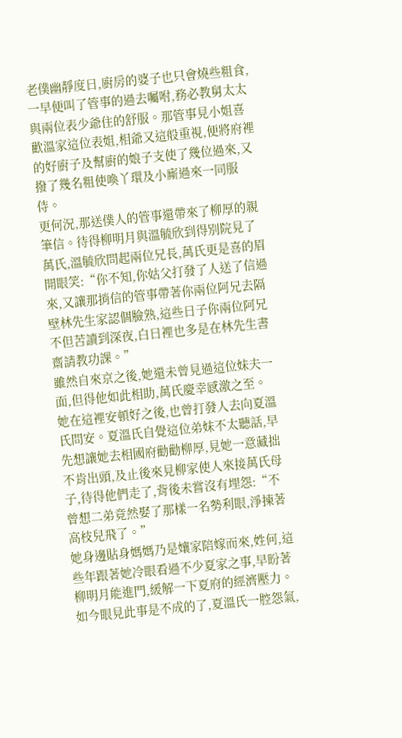老僕幽靜度日,廚房的婆子也只會燒些粗食,一早便叫了管事的過去囑咐,務必教舅太太與兩位表少爺住的舒服。那管事見小姐喜歡溫家這位表姐,相爺又這般重視,便將府裡的好廚子及幫廚的娘子支使了幾位過來,又撥了幾名粗使喚丫環及小廝過來一同服侍。
更何況,那送僕人的管事還帶來了柳厚的親筆信。待得柳明月與溫毓欣到得別院見了萬氏,溫毓欣問起兩位兄長,萬氏更是喜的眉開眼笑:“你不知,你姑父打發了人送了信過來,又讓那捎信的管事帶著你兩位阿兄去隔壁林先生家認個臉熟,這些日子你兩位阿兄不但苦讀到深夜,白日裡也多是在林先生書齋請教功課。”
雖然自來京之後,她還未曾見過這位妹夫一面,但得他如此相助,萬氏慶幸感激之至。
她在這裡安頓好之後,也曾打發人去向夏溫氏問安。夏溫氏自覺這位弟妹不太聽話,早先想讓她去相國府勸勸柳厚,見她一意藏拙不肯出頭,及止後來見柳家使人來接萬氏母子,待得他們走了,背後未嘗沒有埋怨:“不曾想二弟竟然娶了那樣一名勢利眼,淨揀著高枝兒飛了。”
她身邊貼身媽媽乃是孃家陪嫁而來,姓何,這些年跟著她冷眼看過不少夏家之事,早盼著柳明月能進門,緩解一下夏府的經濟壓力。如今眼見此事是不成的了,夏溫氏一腔怨氣,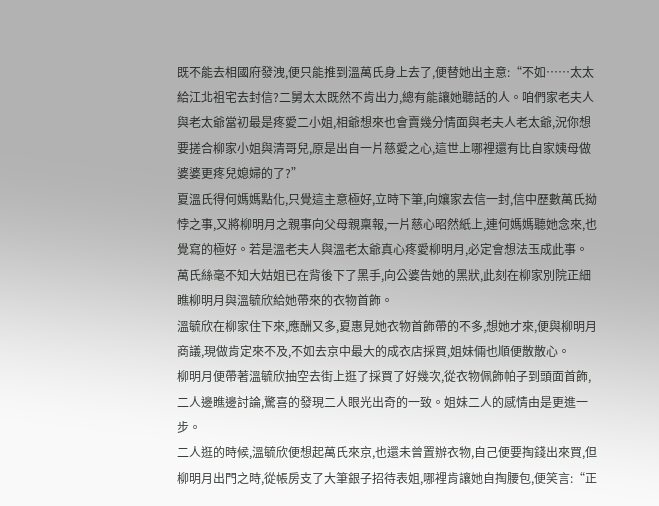既不能去相國府發洩,便只能推到溫萬氏身上去了,便替她出主意:“不如……太太給江北祖宅去封信?二舅太太既然不肯出力,總有能讓她聽話的人。咱們家老夫人與老太爺當初最是疼愛二小姐,相爺想來也會賣幾分情面與老夫人老太爺,況你想要搓合柳家小姐與清哥兒,原是出自一片慈愛之心,這世上哪裡還有比自家姨母做婆婆更疼兒媳婦的了?”
夏溫氏得何媽媽點化,只覺這主意極好,立時下筆,向孃家去信一封,信中歷數萬氏拗悖之事,又將柳明月之親事向父母親稟報,一片慈心昭然紙上,連何媽媽聽她念來,也覺寫的極好。若是溫老夫人與溫老太爺真心疼愛柳明月,必定會想法玉成此事。
萬氏絲毫不知大姑姐已在背後下了黑手,向公婆告她的黑狀,此刻在柳家別院正細瞧柳明月與溫毓欣給她帶來的衣物首飾。
溫毓欣在柳家住下來,應酬又多,夏惠見她衣物首飾帶的不多,想她才來,便與柳明月商議,現做肯定來不及,不如去京中最大的成衣店採買,姐妹倆也順便散散心。
柳明月便帶著溫毓欣抽空去街上逛了採買了好幾次,從衣物佩飾帕子到頭面首飾,二人邊瞧邊討論,驚喜的發現二人眼光出奇的一致。姐妹二人的感情由是更進一步。
二人逛的時候,溫毓欣便想起萬氏來京,也還未曾置辦衣物,自己便要掏錢出來買,但柳明月出門之時,從帳房支了大筆銀子招待表姐,哪裡肯讓她自掏腰包,便笑言:“正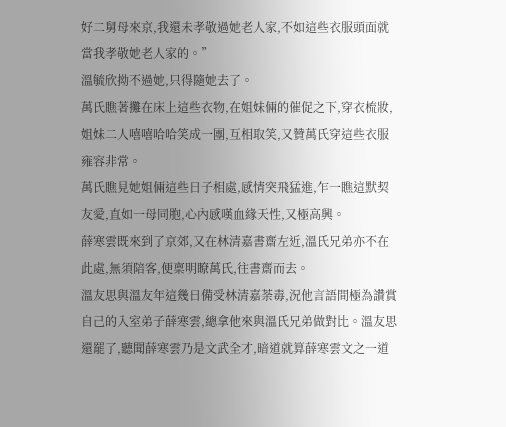好二舅母來京,我還未孝敬過她老人家,不如這些衣服頭面就當我孝敬她老人家的。”
溫毓欣拗不過她,只得隨她去了。
萬氏瞧著攤在床上這些衣物,在姐妹倆的催促之下,穿衣梳妝,姐妹二人嘻嘻哈哈笑成一團,互相取笑,又贊萬氏穿這些衣服雍容非常。
萬氏瞧見她姐倆這些日子相處,感情突飛猛進,乍一瞧這默契友愛,直如一母同胞,心內感嘆血緣天性,又極高興。
薛寒雲既來到了京郊,又在林清嘉書齋左近,溫氏兄弟亦不在此處,無須陪客,便稟明瞭萬氏,往書齋而去。
溫友思與溫友年這幾日備受林清嘉荼毒,況他言語間極為讚賞自己的入室弟子薛寒雲,總拿他來與溫氏兄弟做對比。溫友思還罷了,聽聞薛寒雲乃是文武全才,暗道就算薛寒雲文之一道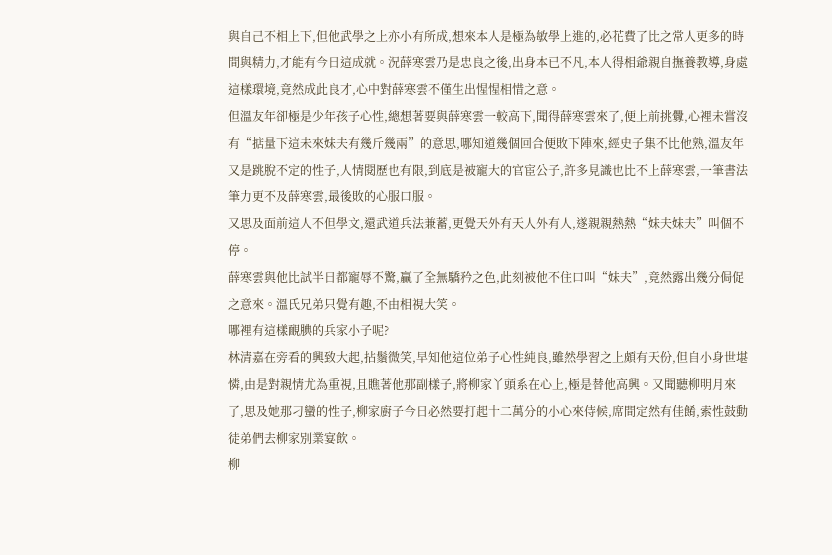與自己不相上下,但他武學之上亦小有所成,想來本人是極為敏學上進的,必花費了比之常人更多的時間與精力,才能有今日這成就。況薛寒雲乃是忠良之後,出身本已不凡,本人得相爺親自撫養教導,身處這樣環境,竟然成此良才,心中對薛寒雲不僅生出惺惺相惜之意。
但溫友年卻極是少年孩子心性,總想著要與薛寒雲一較高下,聞得薛寒雲來了,便上前挑釁,心裡未嘗沒有“掂量下這未來妹夫有幾斤幾兩”的意思,哪知道幾個回合便敗下陣來,經史子集不比他熟,溫友年又是跳脫不定的性子,人情閱歷也有限,到底是被寵大的官宦公子,許多見識也比不上薛寒雲,一筆書法筆力更不及薛寒雲,最後敗的心服口服。
又思及面前這人不但學文,還武道兵法兼蓄,更覺天外有天人外有人,遂親親熱熱“妹夫妹夫”叫個不停。
薛寒雲與他比試半日都寵辱不驚,贏了全無驕矜之色,此刻被他不住口叫“妹夫”,竟然露出幾分侷促之意來。溫氏兄弟只覺有趣,不由相視大笑。
哪裡有這樣靦腆的兵家小子呢?
林清嘉在旁看的興致大起,拈鬚微笑,早知他這位弟子心性純良,雖然學習之上頗有天份,但自小身世堪憐,由是對親情尤為重視,且瞧著他那副樣子,將柳家丫頭系在心上,極是替他高興。又聞聽柳明月來了,思及她那刁蠻的性子,柳家廚子今日必然要打起十二萬分的小心來侍候,席間定然有佳餚,索性鼓動徒弟們去柳家別業宴飲。
柳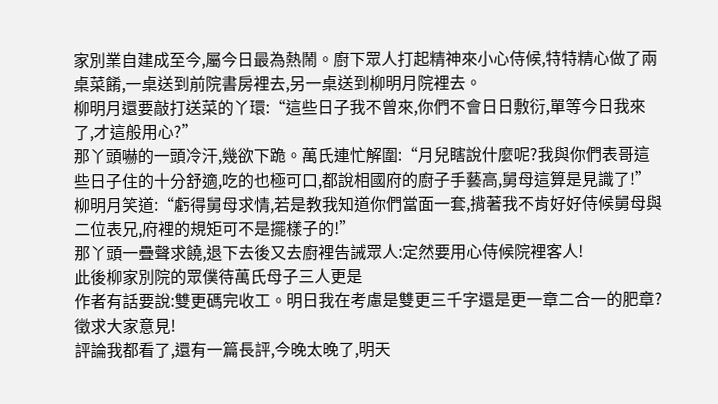家別業自建成至今,屬今日最為熱鬧。廚下眾人打起精神來小心侍候,特特精心做了兩桌菜餚,一桌送到前院書房裡去,另一桌送到柳明月院裡去。
柳明月還要敲打送菜的丫環:“這些日子我不曾來,你們不會日日敷衍,單等今日我來了,才這般用心?”
那丫頭嚇的一頭冷汗,幾欲下跪。萬氏連忙解圍:“月兒瞎說什麼呢?我與你們表哥這些日子住的十分舒適,吃的也極可口,都說相國府的廚子手藝高,舅母這算是見識了!”
柳明月笑道:“虧得舅母求情,若是教我知道你們當面一套,揹著我不肯好好侍候舅母與二位表兄,府裡的規矩可不是擺樣子的!”
那丫頭一疊聲求饒,退下去後又去廚裡告誡眾人:定然要用心侍候院裡客人!
此後柳家別院的眾僕待萬氏母子三人更是
作者有話要說:雙更碼完收工。明日我在考慮是雙更三千字還是更一章二合一的肥章?
徵求大家意見!
評論我都看了,還有一篇長評,今晚太晚了,明天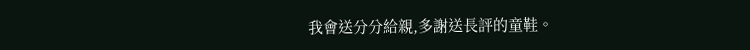我會送分分給親,多謝送長評的童鞋。